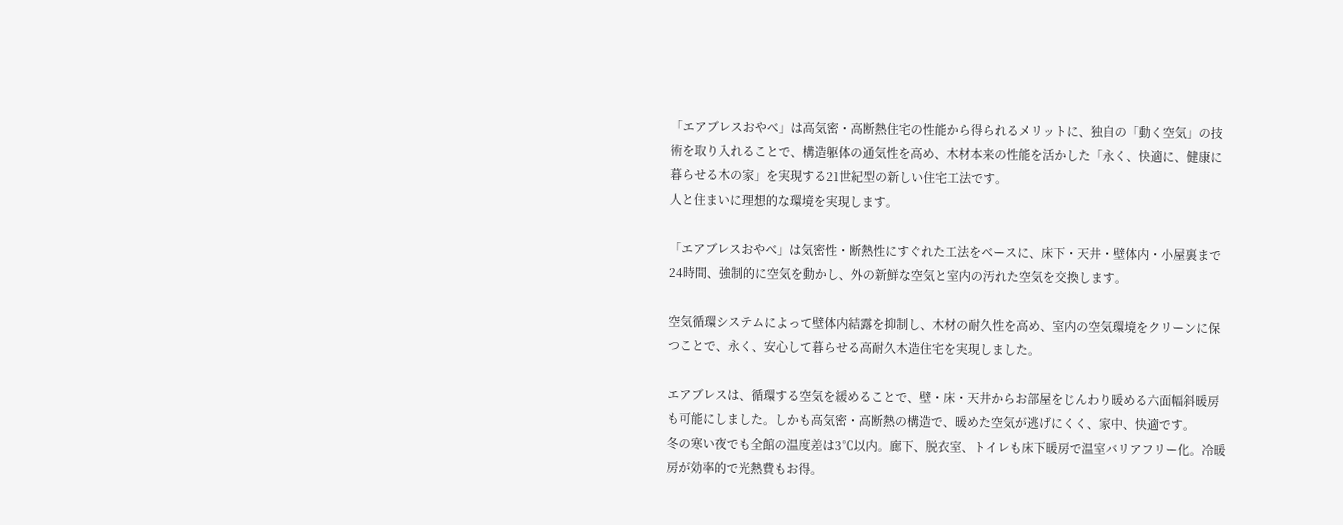「エアブレスおやべ」は高気密・高断熱住宅の性能から得られるメリットに、独自の「動く空気」の技術を取り入れることで、構造躯体の通気性を高め、木材本来の性能を活かした「永く、快適に、健康に暮らせる木の家」を実現する21世紀型の新しい住宅工法です。
人と住まいに理想的な環境を実現します。

「エアブレスおやべ」は気密性・断熱性にすぐれた工法をベースに、床下・天井・壁体内・小屋裏まで24時間、強制的に空気を動かし、外の新鮮な空気と室内の汚れた空気を交換します。

空気循環システムによって壁体内結露を抑制し、木材の耐久性を高め、室内の空気環境をクリーンに保つことで、永く、安心して暮らせる高耐久木造住宅を実現しました。

エアブレスは、循環する空気を緩めることで、壁・床・天井からお部屋をじんわり暖める六面幅斜暖房も可能にしました。しかも高気密・高断熱の構造で、暖めた空気が逃げにくく、家中、快適です。
冬の寒い夜でも全館の温度差は3℃以内。廊下、脱衣室、トイレも床下暖房で温室バリアフリー化。冷暖房が効率的で光熱費もお得。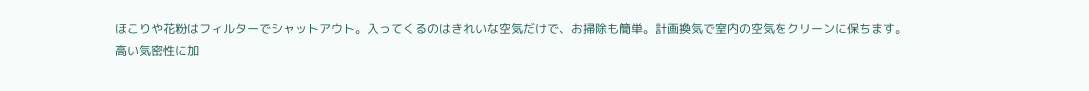ほこりや花粉はフィルターでシャットアウト。入ってくるのはきれいな空気だけで、お掃除も簡単。計画換気で室内の空気をクリーンに保ちます。
高い気密性に加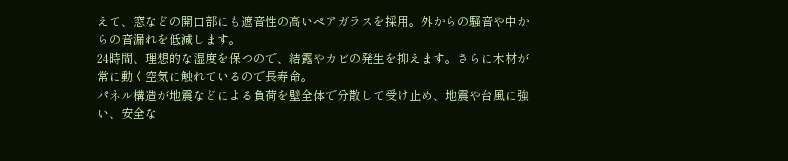えて、窓などの開口部にも遮音性の高いペアガラスを採用。外からの騒音や中からの音漏れを低減します。
24時間、理想的な湿度を保つので、結露やカビの発生を抑えます。さらに木材が常に動く空気に触れているので長寿命。
パネル構造が地震などによる負荷を壁全体で分散して受け止め、地震や台風に強い、安全な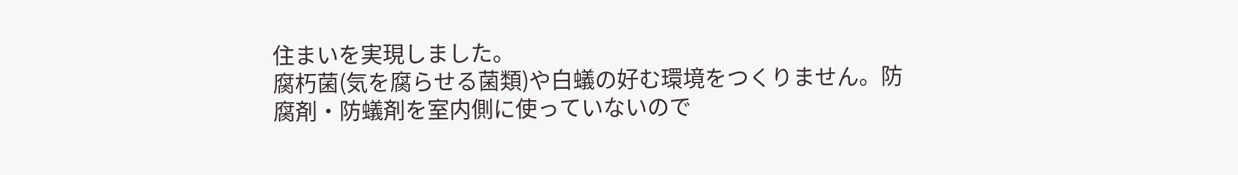住まいを実現しました。
腐朽菌(気を腐らせる菌類)や白蟻の好む環境をつくりません。防腐剤・防蟻剤を室内側に使っていないので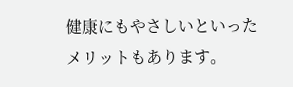健康にもやさしいといったメリットもあります。